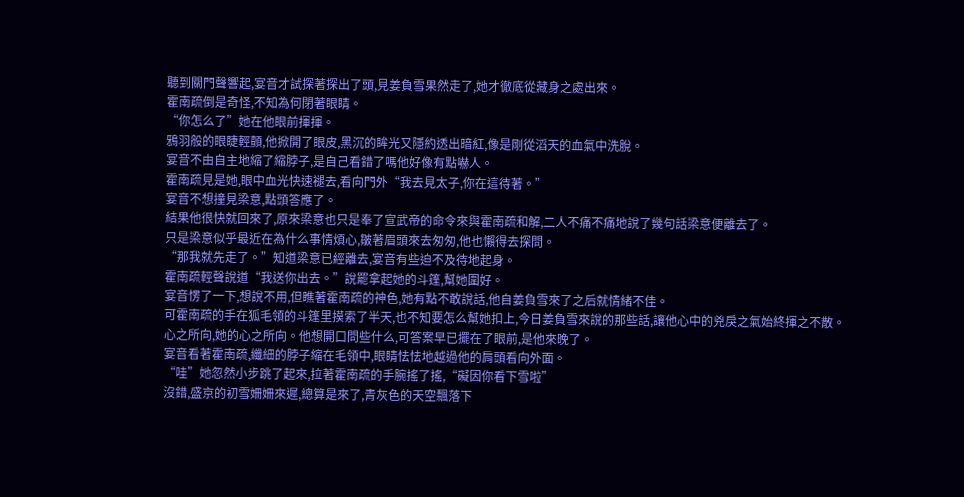聽到關門聲響起,宴音才試探著探出了頭,見姜負雪果然走了,她才徹底從藏身之處出來。
霍南疏倒是奇怪,不知為何閉著眼睛。
“你怎么了”她在他眼前揮揮。
鴉羽般的眼睫輕顫,他掀開了眼皮,黑沉的眸光又隱約透出暗紅,像是剛從滔天的血氣中洗脫。
宴音不由自主地縮了縮脖子,是自己看錯了嗎他好像有點嚇人。
霍南疏見是她,眼中血光快速褪去,看向門外“我去見太子,你在這待著。”
宴音不想撞見梁意,點頭答應了。
結果他很快就回來了,原來梁意也只是奉了宣武帝的命令來與霍南疏和解,二人不痛不痛地說了幾句話梁意便離去了。
只是梁意似乎最近在為什么事情煩心,皺著眉頭來去匆匆,他也懶得去探問。
“那我就先走了。”知道梁意已經離去,宴音有些迫不及待地起身。
霍南疏輕聲說道“我送你出去。”說罷拿起她的斗篷,幫她圍好。
宴音愣了一下,想說不用,但瞧著霍南疏的神色,她有點不敢說話,他自姜負雪來了之后就情緒不佳。
可霍南疏的手在狐毛領的斗篷里摸索了半天,也不知要怎么幫她扣上,今日姜負雪來說的那些話,讓他心中的兇戾之氣始終揮之不散。
心之所向,她的心之所向。他想開口問些什么,可答案早已擺在了眼前,是他來晚了。
宴音看著霍南疏,纖細的脖子縮在毛領中,眼睛怯怯地越過他的肩頭看向外面。
“哇”她忽然小步跳了起來,拉著霍南疏的手腕搖了搖,“礙因你看下雪啦”
沒錯,盛京的初雪姍姍來遲,總算是來了,青灰色的天空飄落下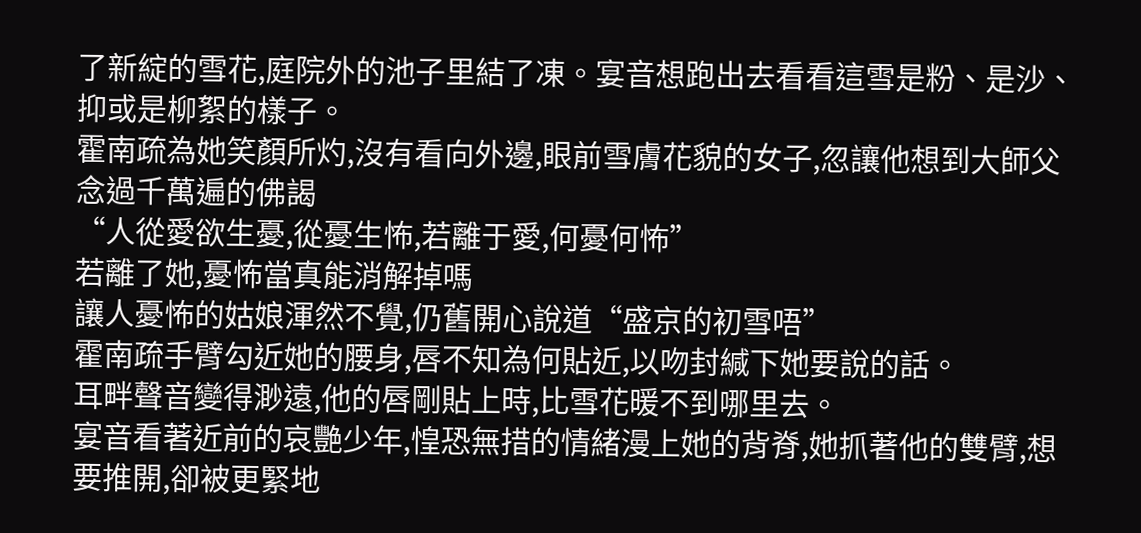了新綻的雪花,庭院外的池子里結了凍。宴音想跑出去看看這雪是粉、是沙、抑或是柳絮的樣子。
霍南疏為她笑顏所灼,沒有看向外邊,眼前雪膚花貌的女子,忽讓他想到大師父念過千萬遍的佛謁
“人從愛欲生憂,從憂生怖,若離于愛,何憂何怖”
若離了她,憂怖當真能消解掉嗎
讓人憂怖的姑娘渾然不覺,仍舊開心說道“盛京的初雪唔”
霍南疏手臂勾近她的腰身,唇不知為何貼近,以吻封緘下她要說的話。
耳畔聲音變得渺遠,他的唇剛貼上時,比雪花暖不到哪里去。
宴音看著近前的哀艷少年,惶恐無措的情緒漫上她的背脊,她抓著他的雙臂,想要推開,卻被更緊地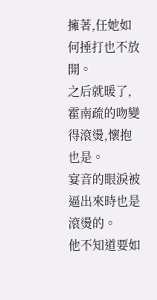擁著,任她如何捶打也不放開。
之后就暖了,霍南疏的吻變得滾燙,懷抱也是。
宴音的眼淚被逼出來時也是滾燙的。
他不知道要如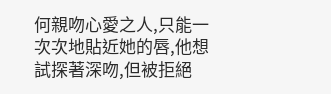何親吻心愛之人,只能一次次地貼近她的唇,他想試探著深吻,但被拒絕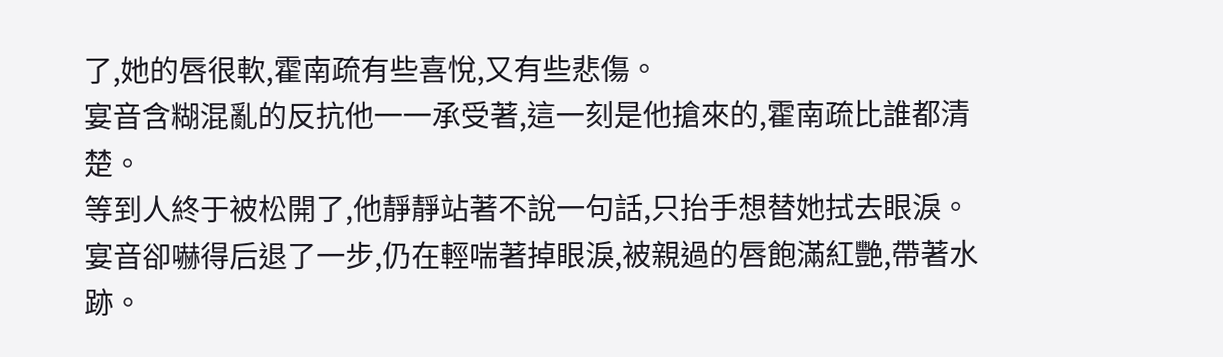了,她的唇很軟,霍南疏有些喜悅,又有些悲傷。
宴音含糊混亂的反抗他一一承受著,這一刻是他搶來的,霍南疏比誰都清楚。
等到人終于被松開了,他靜靜站著不說一句話,只抬手想替她拭去眼淚。
宴音卻嚇得后退了一步,仍在輕喘著掉眼淚,被親過的唇飽滿紅艷,帶著水跡。